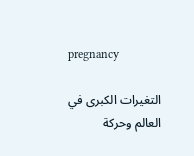pregnancy

التغيرات الكبرى في العالم وحركة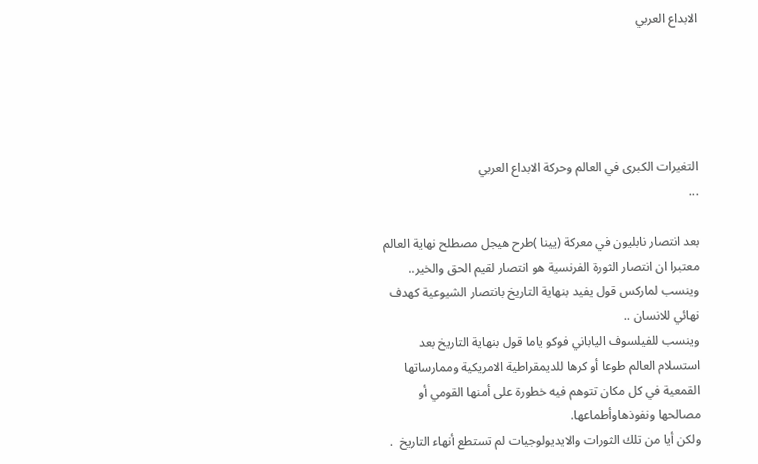الابداع العربي





التغيرات الكبرى في العالم وحركة الابداع العربي
...

بعد انتصار نابليون في معركة (يينا )طرح هيجل مصطلح نهاية العالم معتبرا ان انتصار الثورة الفرنسية هو انتصار لقيم الحق والخير..
وينسب لماركس قول يفيد بنهاية التاريخ بانتصار الشيوعية كهدف نهائي للانسان ..
وينسب للفيلسوف الياباني فوكو ياما قول بنهاية التاريخ بعد استسلام العالم طوعا أو كرها للديمقراطية الامريكية وممارساتها القمعية في كل مكان تتوهم فيه خطورة على أمنها القومي أو مصالحها ونفوذهاوأطماعها.
ولكن أيا من تلك الثورات والايديولوجيات لم تستطع أنهاء التاريخ  .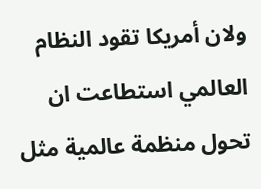ولان أمريكا تقود النظام العالمي استطاعت ان تحول منظمة عالمية مثل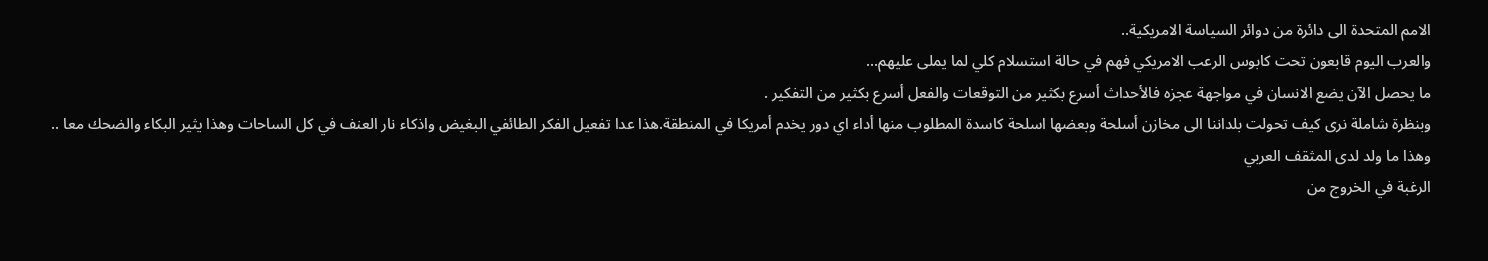الامم المتحدة الى دائرة من دوائر السياسة الامريكية..
والعرب اليوم قابعون تحت كابوس الرعب الامريكي فهم في حالة استسلام كلي لما يملى عليهم...
ما يحصل الآن يضع الانسان في مواجهة عجزه فالأحداث أسرع بكثير من التوقعات والفعل أسرع بكثير من التفكير .
وبنظرة شاملة نرى كيف تحولت بلداننا الى مخازن أسلحة وبعضها اسلحة كاسدة المطلوب منها أداء اي دور يخدم أمريكا في المنطقة.هذا عدا تفعيل الفكر الطائفي البغيض واذكاء نار العنف في كل الساحات وهذا يثير البكاء والضحك معا ..
وهذا ما ولد لدى المثقف العربي
الرغبة في الخروج من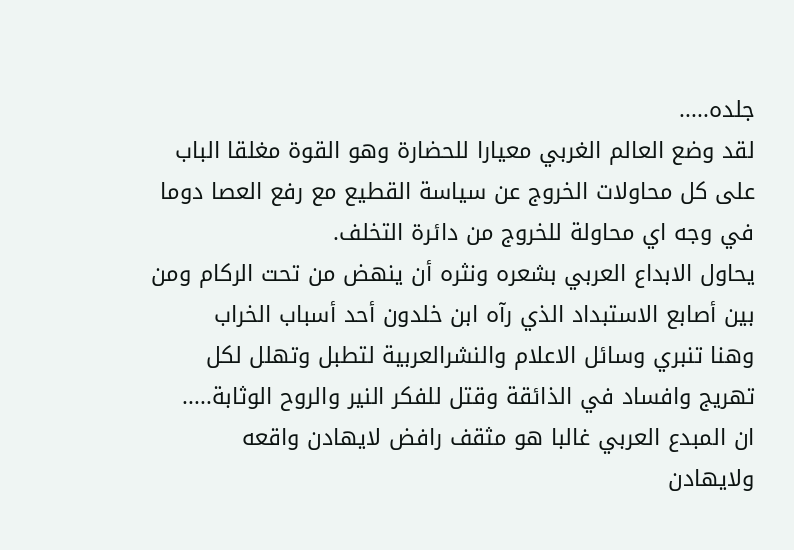جلده.....
لقد وضع العالم الغربي معيارا للحضارة وهو القوة مغلقا الباب على كل محاولات الخروج عن سياسة القطيع مع رفع العصا دوما في وجه اي محاولة للخروج من دائرة التخلف.
يحاول الابداع العربي بشعره ونثره أن ينهض من تحت الركام ومن بين أصابع الاستبداد الذي رآه ابن خلدون أحد أسباب الخراب
وهنا تنبري وسائل الاعلام والنشرالعربية لتطبل وتهلل لكل تهريج وافساد في الذائقة وقتل للفكر النير والروح الوثابة.....
ان المبدع العربي غالبا هو مثقف رافض لايهادن واقعه ولايهادن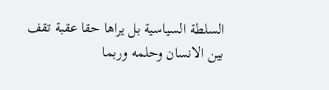السلطة السياسية بل يراها حقا عقبة تقف بين الانسان وحلمه وربما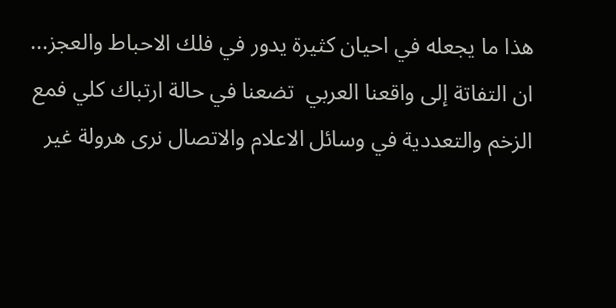هذا ما يجعله في احيان كثيرة يدور في فلك الاحباط والعجز...
ان التفاتة إلى واقعنا العربي  تضعنا في حالة ارتباك كلي فمع الزخم والتعددية في وسائل الاعلام والاتصال نرى هرولة غير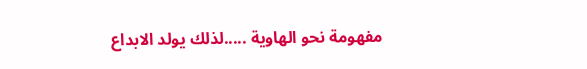مفهومة نحو الهاوية .....لذلك يولد الابداع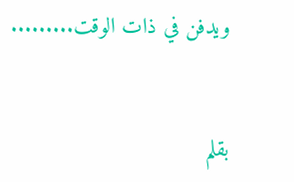ويدفن في ذات الوقت.........


بقلم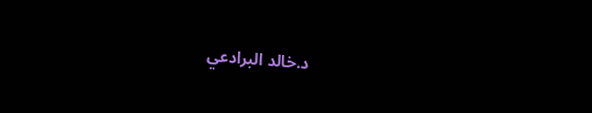د.خالد البرادعي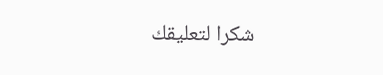شكرا لتعليقك